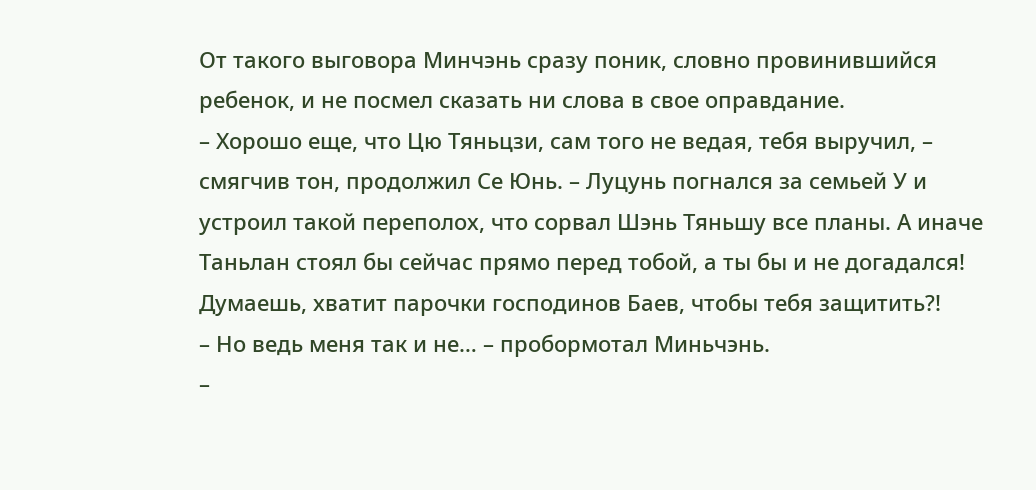От такого выговора Минчэнь сразу поник, словно провинившийся ребенок, и не посмел сказать ни слова в свое оправдание.
– Хорошо еще, что Цю Тяньцзи, сам того не ведая, тебя выручил, – смягчив тон, продолжил Се Юнь. – Луцунь погнался за семьей У и устроил такой переполох, что сорвал Шэнь Тяньшу все планы. А иначе Таньлан стоял бы сейчас прямо перед тобой, а ты бы и не догадался! Думаешь, хватит парочки господинов Баев, чтобы тебя защитить?!
– Но ведь меня так и не… – пробормотал Миньчэнь.
–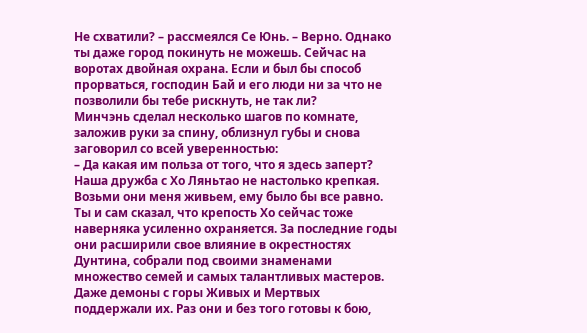Не схватили? – рассмеялся Се Юнь. – Верно. Однако ты даже город покинуть не можешь. Сейчас на воротах двойная охрана. Если и был бы способ прорваться, господин Бай и его люди ни за что не позволили бы тебе рискнуть, не так ли?
Минчэнь сделал несколько шагов по комнате, заложив руки за спину, облизнул губы и снова заговорил со всей уверенностью:
– Да какая им польза от того, что я здесь заперт? Наша дружба с Хо Ляньтао не настолько крепкая. Возьми они меня живьем, ему было бы все равно. Ты и сам сказал, что крепость Хо сейчас тоже наверняка усиленно охраняется. За последние годы они расширили свое влияние в окрестностях Дунтина, собрали под своими знаменами множество семей и самых талантливых мастеров. Даже демоны с горы Живых и Мертвых поддержали их. Раз они и без того готовы к бою,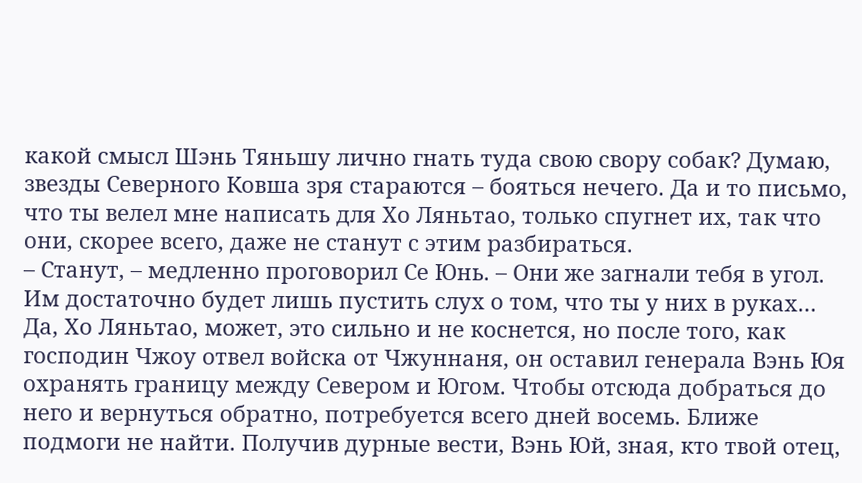какой смысл Шэнь Тяньшу лично гнать туда свою свору собак? Думаю, звезды Северного Ковша зря стараются – бояться нечего. Да и то письмо, что ты велел мне написать для Хо Ляньтао, только спугнет их, так что они, скорее всего, даже не станут с этим разбираться.
– Станут, – медленно проговорил Се Юнь. – Они же загнали тебя в угол. Им достаточно будет лишь пустить слух о том, что ты у них в руках… Да, Хо Ляньтао, может, это сильно и не коснется, но после того, как господин Чжоу отвел войска от Чжуннаня, он оставил генерала Вэнь Юя охранять границу между Севером и Югом. Чтобы отсюда добраться до него и вернуться обратно, потребуется всего дней восемь. Ближе подмоги не найти. Получив дурные вести, Вэнь Юй, зная, кто твой отец,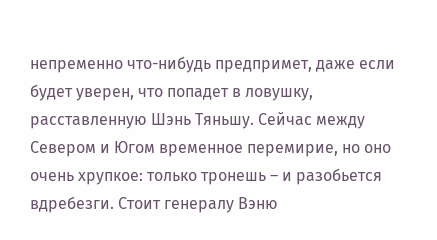непременно что-нибудь предпримет, даже если будет уверен, что попадет в ловушку, расставленную Шэнь Тяньшу. Сейчас между Севером и Югом временное перемирие, но оно очень хрупкое: только тронешь – и разобьется вдребезги. Стоит генералу Вэню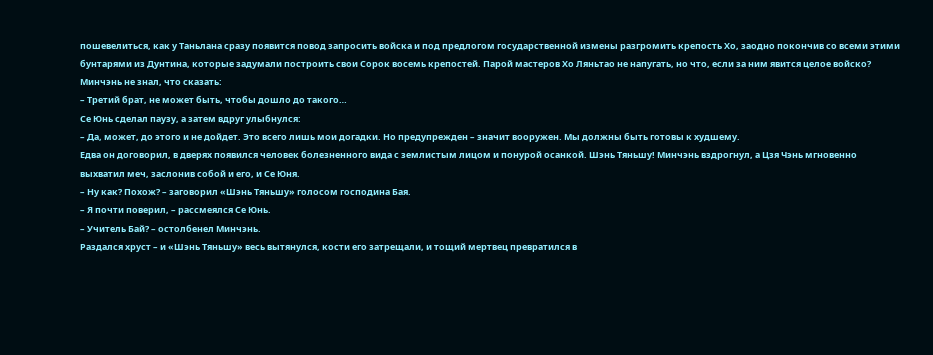пошевелиться, как у Таньлана сразу появится повод запросить войска и под предлогом государственной измены разгромить крепость Хо, заодно покончив со всеми этими бунтарями из Дунтина, которые задумали построить свои Сорок восемь крепостей. Парой мастеров Хо Ляньтао не напугать, но что, если за ним явится целое войско?
Минчэнь не знал, что сказать:
– Третий брат, не может быть, чтобы дошло до такого…
Се Юнь сделал паузу, а затем вдруг улыбнулся:
– Да, может, до этого и не дойдет. Это всего лишь мои догадки. Но предупрежден – значит вооружен. Мы должны быть готовы к худшему.
Едва он договорил, в дверях появился человек болезненного вида с землистым лицом и понурой осанкой. Шэнь Тяньшу! Минчэнь вздрогнул, а Цзя Чэнь мгновенно выхватил меч, заслонив собой и его, и Се Юня.
– Ну как? Похож? – заговорил «Шэнь Тяньшу» голосом господина Бая.
– Я почти поверил, – рассмеялся Се Юнь.
– Учитель Бай? – остолбенел Минчэнь.
Раздался хруст – и «Шэнь Тяньшу» весь вытянулся, кости его затрещали, и тощий мертвец превратился в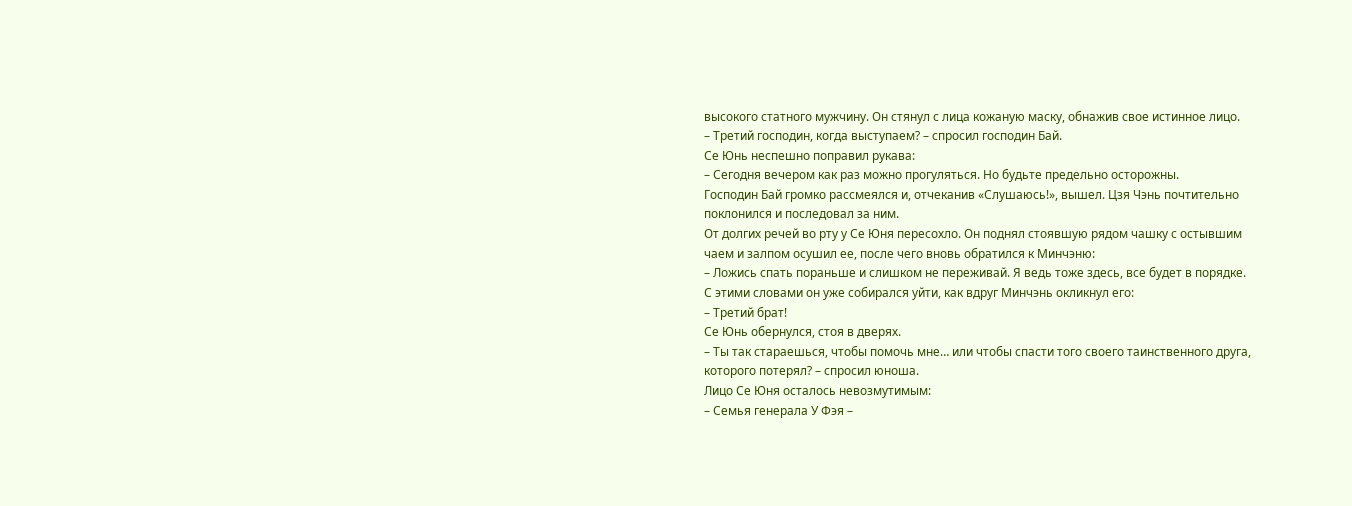высокого статного мужчину. Он стянул с лица кожаную маску, обнажив свое истинное лицо.
– Третий господин, когда выступаем? – спросил господин Бай.
Се Юнь неспешно поправил рукава:
– Сегодня вечером как раз можно прогуляться. Но будьте предельно осторожны.
Господин Бай громко рассмеялся и, отчеканив «Слушаюсь!», вышел. Цзя Чэнь почтительно поклонился и последовал за ним.
От долгих речей во рту у Се Юня пересохло. Он поднял стоявшую рядом чашку с остывшим чаем и залпом осушил ее, после чего вновь обратился к Минчэню:
– Ложись спать пораньше и слишком не переживай. Я ведь тоже здесь, все будет в порядке.
С этими словами он уже собирался уйти, как вдруг Минчэнь окликнул его:
– Третий брат!
Се Юнь обернулся, стоя в дверях.
– Ты так стараешься, чтобы помочь мне… или чтобы спасти того своего таинственного друга, которого потерял? – спросил юноша.
Лицо Се Юня осталось невозмутимым:
– Семья генерала У Фэя –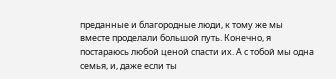преданные и благородные люди, к тому же мы вместе проделали большой путь. Конечно, я постараюсь любой ценой спасти их. А с тобой мы одна семья, и, даже если ты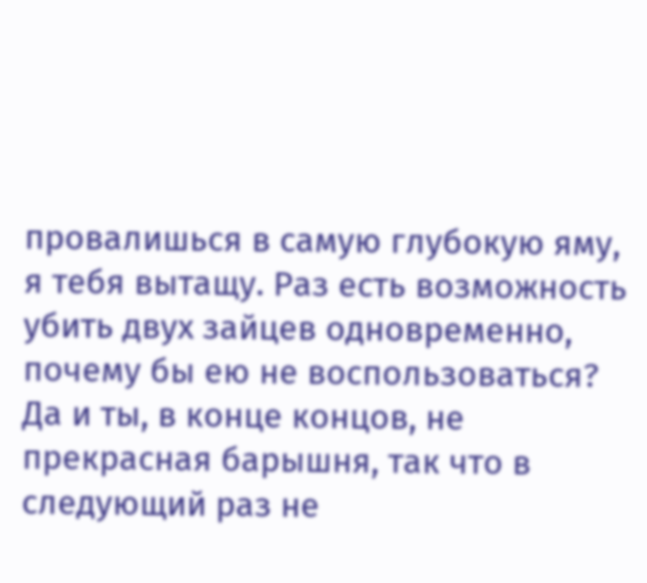провалишься в самую глубокую яму, я тебя вытащу. Раз есть возможность убить двух зайцев одновременно, почему бы ею не воспользоваться? Да и ты, в конце концов, не прекрасная барышня, так что в следующий раз не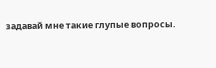задавай мне такие глупые вопросы.